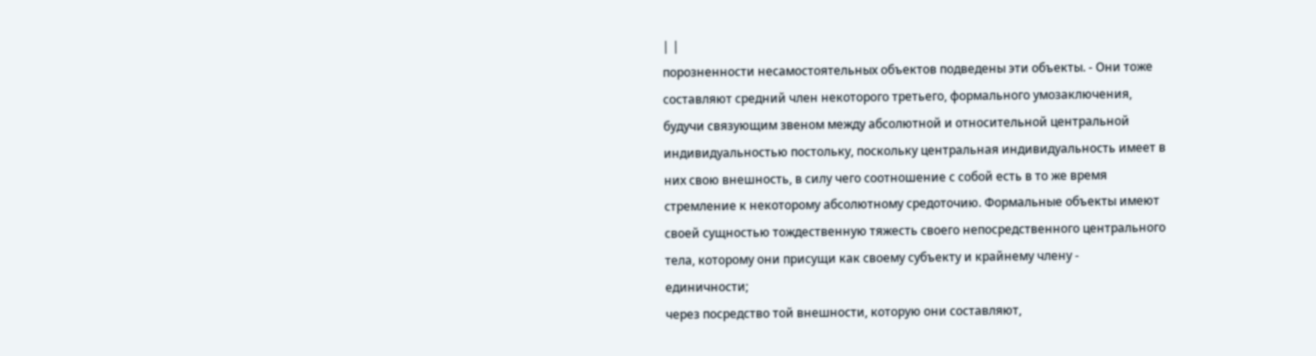| |
порозненности несамостоятельных объектов подведены эти объекты. - Они тоже
составляют средний член некоторого третьего, формального умозаключения,
будучи связующим звеном между абсолютной и относительной центральной
индивидуальностью постольку, поскольку центральная индивидуальность имеет в
них свою внешность, в силу чего соотношение с собой есть в то же время
стремление к некоторому абсолютному средоточию. Формальные объекты имеют
своей сущностью тождественную тяжесть своего непосредственного центрального
тела, которому они присущи как своему субъекту и крайнему члену -
единичности;
через посредство той внешности, которую они составляют,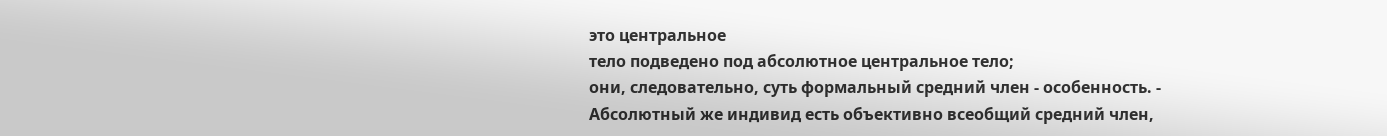это центральное
тело подведено под абсолютное центральное тело;
они, следовательно, суть формальный средний член - особенность. -
Абсолютный же индивид есть объективно всеобщий средний член,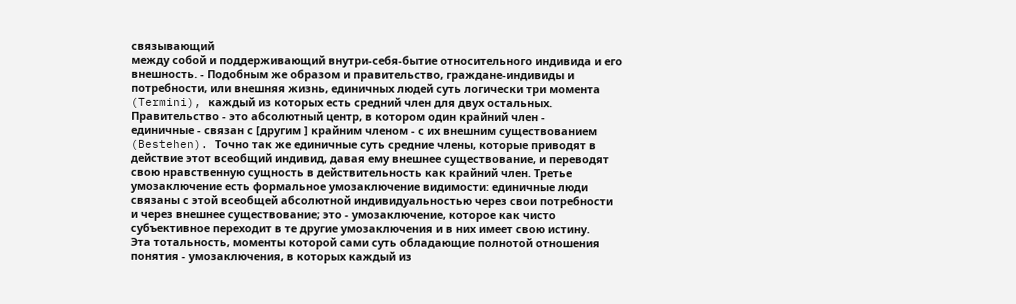связывающий
между собой и поддерживающий внутри-себя-бытие относительного индивида и его
внешность. - Подобным же образом и правительство, граждане-индивиды и
потребности, или внешняя жизнь, единичных людей суть логически три момента
(Termini), каждый из которых есть средний член для двух остальных.
Правительство - это абсолютный центр, в котором один крайний член -
единичные - связан с [другим ] крайним членом - с их внешним существованием
(Bestehen). Точно так же единичные суть средние члены, которые приводят в
действие этот всеобщий индивид, давая ему внешнее существование, и переводят
свою нравственную сущность в действительность как крайний член. Третье
умозаключение есть формальное умозаключение видимости: единичные люди
связаны с этой всеобщей абсолютной индивидуальностью через свои потребности
и через внешнее существование; это - умозаключение, которое как чисто
субъективное переходит в те другие умозаключения и в них имеет свою истину.
Эта тотальность, моменты которой сами суть обладающие полнотой отношения
понятия - умозаключения, в которых каждый из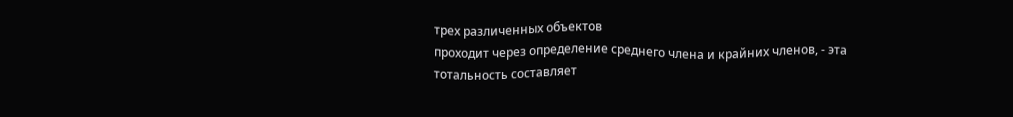трех различенных объектов
проходит через определение среднего члена и крайних членов, - эта
тотальность составляет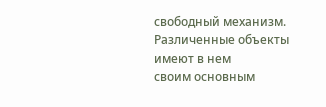свободный механизм. Различенные объекты имеют в нем
своим основным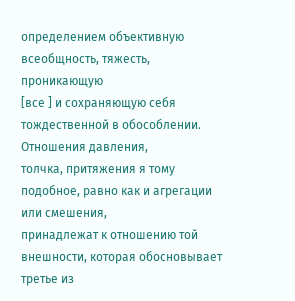определением объективную всеобщность, тяжесть, проникающую
[все ] и сохраняющую себя тождественной в обособлении. Отношения давления,
толчка, притяжения я тому подобное, равно как и агрегации или смешения,
принадлежат к отношению той внешности, которая обосновывает третье из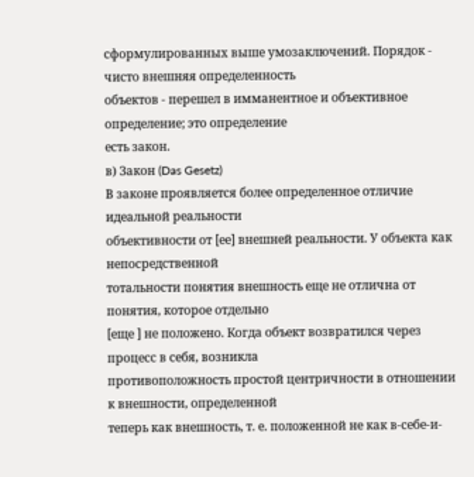сформулированных выше умозаключений. Порядок - чисто внешняя определенность
объектов - перешел в имманентное и объективное определение; это определение
есть закон.
в) Закон (Das Gesetz)
В законе проявляется более определенное отличие идеальной реальности
объективности от [ее] внешней реальности. У объекта как непосредственной
тотальности понятия внешность еще не отлична от понятия, которое отдельно
[еще ] не положено. Когда объект возвратился через процесс в себя, возникла
противоположность простой центричности в отношении к внешности, определенной
теперь как внешность, т. е. положенной не как в-себе-и-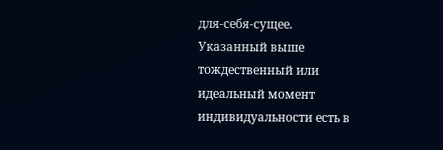для-себя-сущее.
Указанный выше тождественный или идеальный момент индивидуальности есть в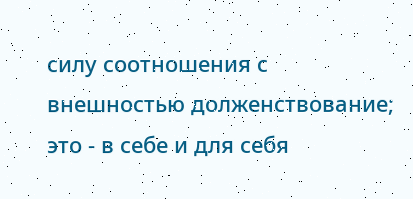силу соотношения с внешностью долженствование; это - в себе и для себя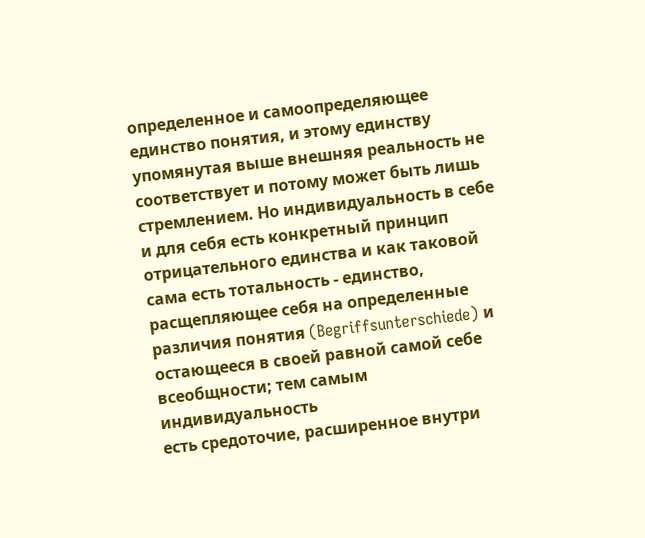определенное и самоопределяющее единство понятия, и этому единству
упомянутая выше внешняя реальность не соответствует и потому может быть лишь
стремлением. Но индивидуальность в себе и для себя есть конкретный принцип
отрицательного единства и как таковой сама есть тотальность - единство,
расщепляющее себя на определенные различия понятия (Begriffsunterschiede) и
остающееся в своей равной самой себе всеобщности; тем самым индивидуальность
есть средоточие, расширенное внутри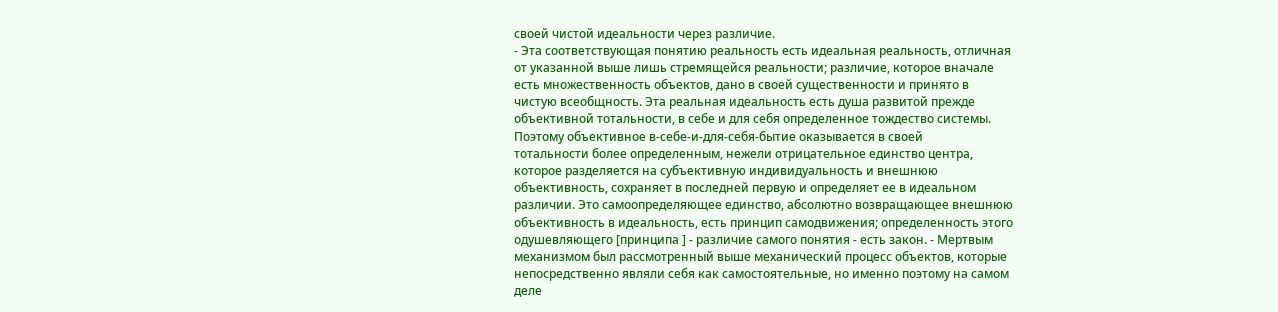своей чистой идеальности через различие.
- Эта соответствующая понятию реальность есть идеальная реальность, отличная
от указанной выше лишь стремящейся реальности; различие, которое вначале
есть множественность объектов, дано в своей существенности и принято в
чистую всеобщность. Эта реальная идеальность есть душа развитой прежде
объективной тотальности, в себе и для себя определенное тождество системы.
Поэтому объективное в-себе-и-для-себя-бытие оказывается в своей
тотальности более определенным, нежели отрицательное единство центра,
которое разделяется на субъективную индивидуальность и внешнюю
объективность, сохраняет в последней первую и определяет ее в идеальном
различии. Это самоопределяющее единство, абсолютно возвращающее внешнюю
объективность в идеальность, есть принцип самодвижения; определенность этого
одушевляющего [принципа ] - различие самого понятия - есть закон. - Мертвым
механизмом был рассмотренный выше механический процесс объектов, которые
непосредственно являли себя как самостоятельные, но именно поэтому на самом
деле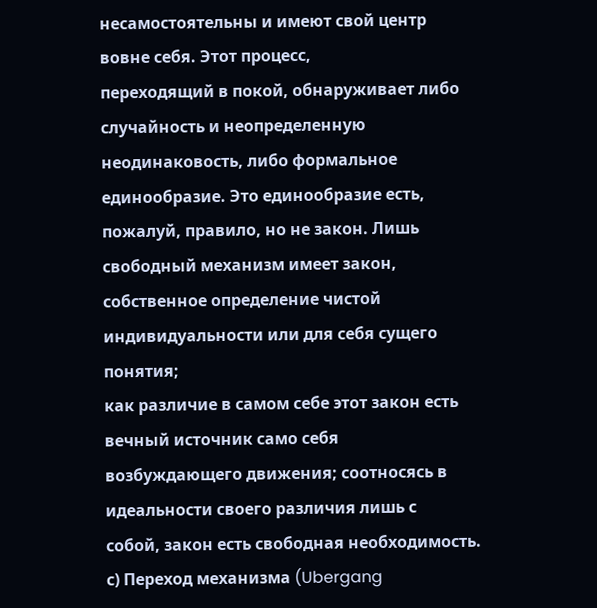несамостоятельны и имеют свой центр вовне себя. Этот процесс,
переходящий в покой, обнаруживает либо случайность и неопределенную
неодинаковость, либо формальное единообразие. Это единообразие есть,
пожалуй, правило, но не закон. Лишь свободный механизм имеет закон,
собственное определение чистой индивидуальности или для себя сущего понятия;
как различие в самом себе этот закон есть вечный источник само себя
возбуждающего движения; соотносясь в идеальности своего различия лишь с
собой, закон есть свободная необходимость.
с) Переход механизма (Ubergang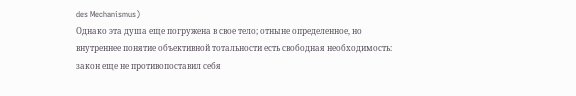des Mechanismus)
Однако эта душа еще погружена в свое тело; отныне определенное, но
внутреннее понятие объективной тотальности есть свободная необходимость:
закон еще не противопоставил себя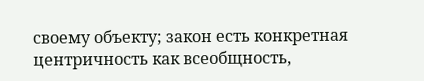своему объекту; закон есть конкретная
центричность как всеобщность,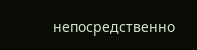непосредственно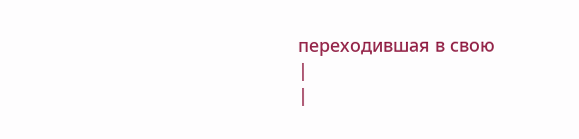переходившая в свою
|
|